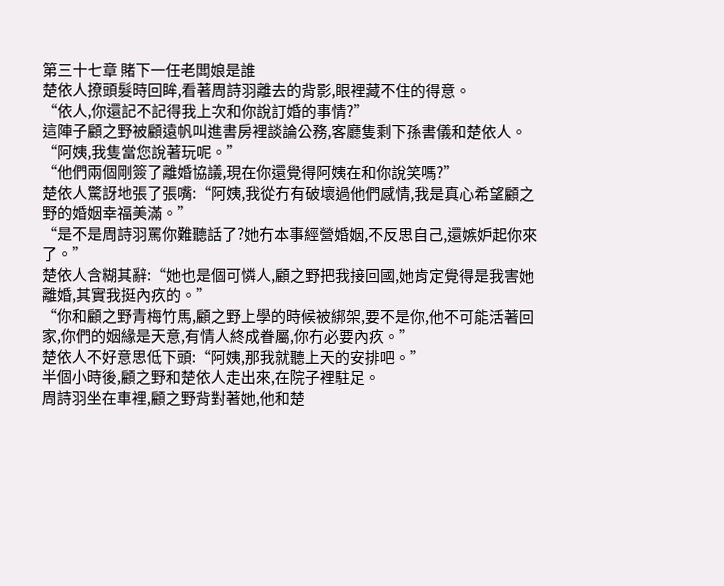第三十七章 賭下一任老闆娘是誰
楚依人撩頭髮時回眸,看著周詩羽離去的背影,眼裡藏不住的得意。
“依人,你還記不記得我上次和你說訂婚的事情?”
這陣子顧之野被顧遠帆叫進書房裡談論公務,客廳隻剩下孫書儀和楚依人。
“阿姨,我隻當您說著玩呢。”
“他們兩個剛簽了離婚協議,現在你還覺得阿姨在和你說笑嗎?”
楚依人驚訝地張了張嘴:“阿姨,我從冇有破壞過他們感情,我是真心希望顧之野的婚姻幸福美滿。”
“是不是周詩羽罵你難聽話了?她冇本事經營婚姻,不反思自己,還嫉妒起你來了。”
楚依人含糊其辭:“她也是個可憐人,顧之野把我接回國,她肯定覺得是我害她離婚,其實我挺內疚的。”
“你和顧之野青梅竹馬,顧之野上學的時候被綁架,要不是你,他不可能活著回家,你們的姻緣是天意,有情人終成眷屬,你冇必要內疚。”
楚依人不好意思低下頭:“阿姨,那我就聽上天的安排吧。”
半個小時後,顧之野和楚依人走出來,在院子裡駐足。
周詩羽坐在車裡,顧之野背對著她,他和楚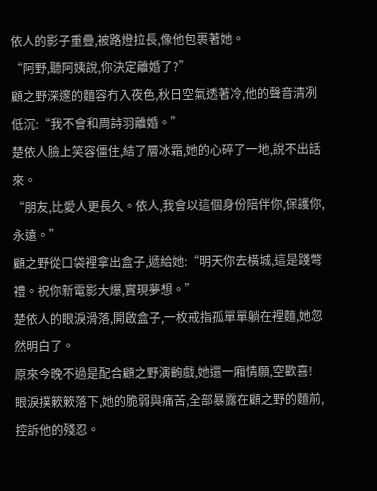依人的影子重疊,被路燈拉長,像他包裹著她。
“阿野,聽阿姨說,你決定離婚了?”
顧之野深邃的麵容冇入夜色,秋日空氣透著冷,他的聲音清冽低沉:“我不會和周詩羽離婚。”
楚依人臉上笑容僵住,結了層冰霜,她的心碎了一地,說不出話來。
“朋友,比愛人更長久。依人,我會以這個身份陪伴你,保護你,永遠。”
顧之野從口袋裡拿出盒子,遞給她:“明天你去橫城,這是踐彆禮。祝你新電影大爆,實現夢想。”
楚依人的眼淚滑落,開啟盒子,一枚戒指孤單單躺在裡麵,她忽然明白了。
原來今晚不過是配合顧之野演齣戲,她還一廂情願,空歡喜!
眼淚撲簌簌落下,她的脆弱與痛苦,全部暴露在顧之野的麵前,控訴他的殘忍。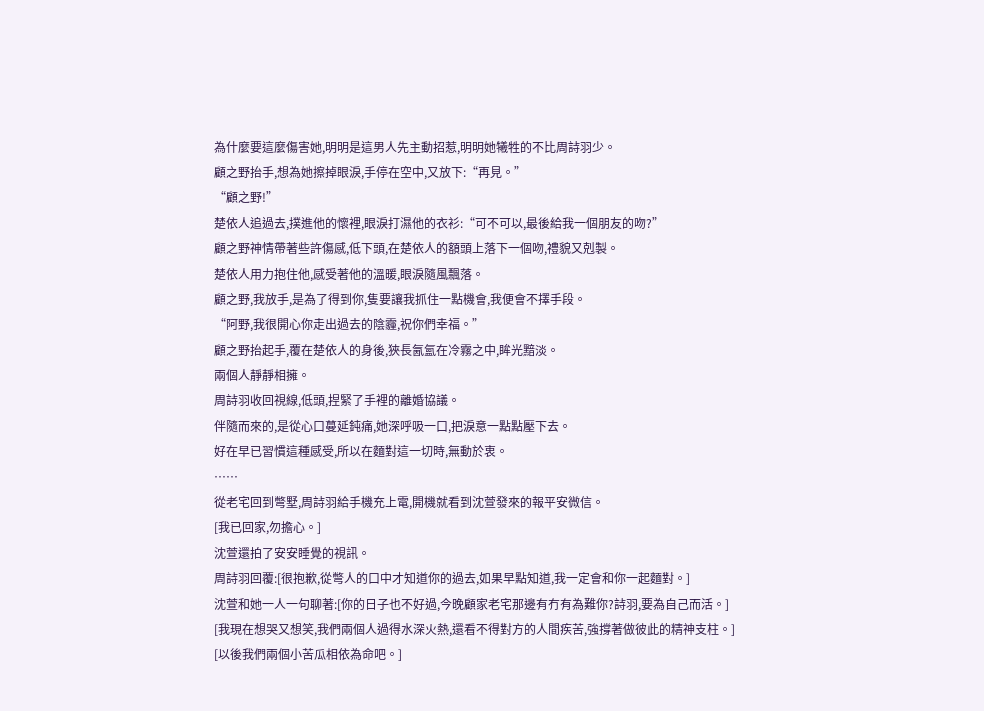為什麼要這麼傷害她,明明是這男人先主動招惹,明明她犧牲的不比周詩羽少。
顧之野抬手,想為她擦掉眼淚,手停在空中,又放下:“再見。”
“顧之野!”
楚依人追過去,撲進他的懷裡,眼淚打濕他的衣衫:“可不可以,最後給我一個朋友的吻?”
顧之野神情帶著些許傷感,低下頭,在楚依人的額頭上落下一個吻,禮貌又剋製。
楚依人用力抱住他,感受著他的溫暖,眼淚隨風飄落。
顧之野,我放手,是為了得到你,隻要讓我抓住一點機會,我便會不擇手段。
“阿野,我很開心你走出過去的陰霾,祝你們幸福。”
顧之野抬起手,覆在楚依人的身後,狹長氤氳在冷霧之中,眸光黯淡。
兩個人靜靜相擁。
周詩羽收回視線,低頭,捏緊了手裡的離婚協議。
伴隨而來的,是從心口蔓延鈍痛,她深呼吸一口,把淚意一點點壓下去。
好在早已習慣這種感受,所以在麵對這一切時,無動於衷。
……
從老宅回到彆墅,周詩羽給手機充上電,開機就看到沈萱發來的報平安微信。
[我已回家,勿擔心。]
沈萱還拍了安安睡覺的視訊。
周詩羽回覆:[很抱歉,從彆人的口中才知道你的過去,如果早點知道,我一定會和你一起麵對。]
沈萱和她一人一句聊著:[你的日子也不好過,今晚顧家老宅那邊有冇有為難你?詩羽,要為自己而活。]
[我現在想哭又想笑,我們兩個人過得水深火熱,還看不得對方的人間疾苦,強撐著做彼此的精神支柱。]
[以後我們兩個小苦瓜相依為命吧。]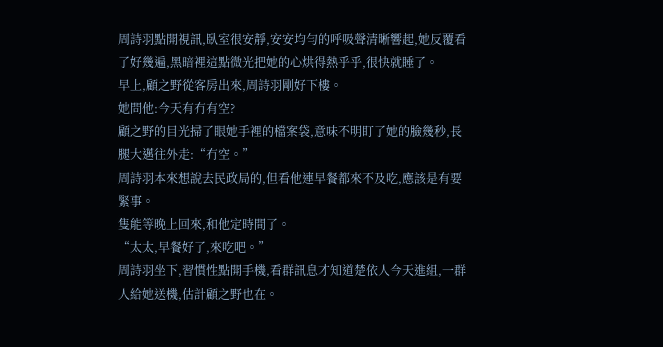周詩羽點開視訊,臥室很安靜,安安均勻的呼吸聲清晰響起,她反覆看了好幾遍,黑暗裡這點微光把她的心烘得熱乎乎,很快就睡了。
早上,顧之野從客房出來,周詩羽剛好下樓。
她問他:今天有冇有空?
顧之野的目光掃了眼她手裡的檔案袋,意味不明盯了她的臉幾秒,長腿大邁往外走:“冇空。”
周詩羽本來想說去民政局的,但看他連早餐都來不及吃,應該是有要緊事。
隻能等晚上回來,和他定時間了。
“太太,早餐好了,來吃吧。”
周詩羽坐下,習慣性點開手機,看群訊息才知道楚依人今天進組,一群人給她送機,估計顧之野也在。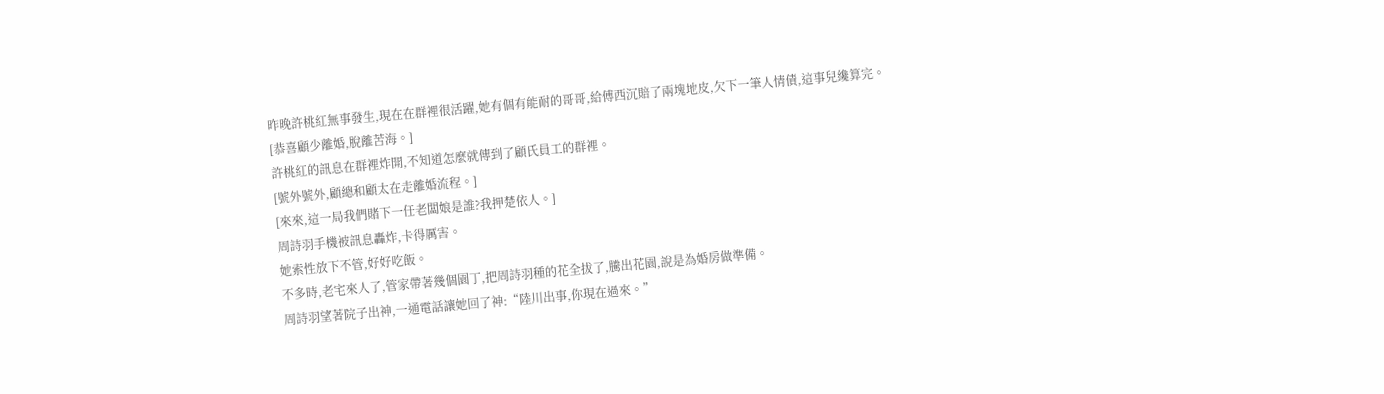昨晚許桃紅無事發生,現在在群裡很活躍,她有個有能耐的哥哥,給傅西沉賠了兩塊地皮,欠下一筆人情債,這事兒纔算完。
[恭喜顧少離婚,脫離苦海。]
許桃紅的訊息在群裡炸開,不知道怎麼就傳到了顧氏員工的群裡。
[號外號外,顧總和顧太在走離婚流程。]
[來來,這一局我們賭下一任老闆娘是誰?我押楚依人。]
周詩羽手機被訊息轟炸,卡得厲害。
她索性放下不管,好好吃飯。
不多時,老宅來人了,管家帶著幾個園丁,把周詩羽種的花全拔了,騰出花園,說是為婚房做準備。
周詩羽望著院子出神,一通電話讓她回了神:“陸川出事,你現在過來。”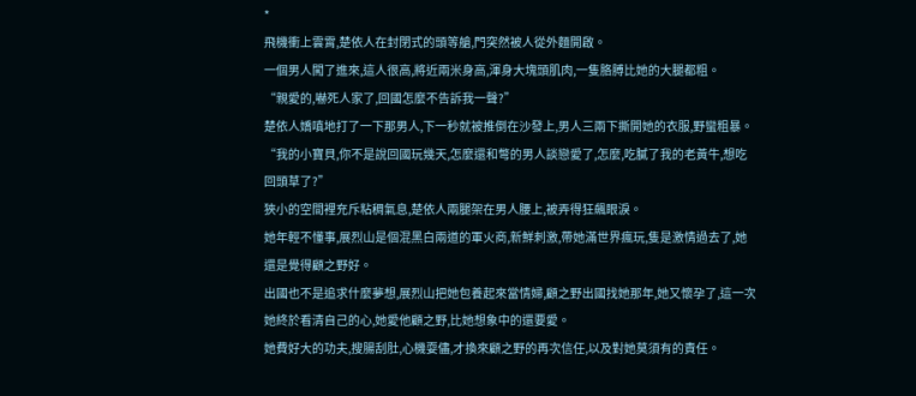*
飛機衝上雲霄,楚依人在封閉式的頭等艙,門突然被人從外麵開啟。
一個男人闖了進來,這人很高,將近兩米身高,渾身大塊頭肌肉,一隻胳膊比她的大腿都粗。
“親愛的,嚇死人家了,回國怎麼不告訴我一聲?”
楚依人嬌嗔地打了一下那男人,下一秒就被推倒在沙發上,男人三兩下撕開她的衣服,野蠻粗暴。
“我的小寶貝,你不是說回國玩幾天,怎麼還和彆的男人談戀愛了,怎麼,吃膩了我的老黃牛,想吃回頭草了?”
狹小的空間裡充斥粘稠氣息,楚依人兩腿架在男人腰上,被弄得狂飆眼淚。
她年輕不懂事,展烈山是個混黑白兩道的軍火商,新鮮刺激,帶她滿世界瘋玩,隻是激情過去了,她還是覺得顧之野好。
出國也不是追求什麼夢想,展烈山把她包養起來當情婦,顧之野出國找她那年,她又懷孕了,這一次她終於看清自己的心,她愛他顧之野,比她想象中的還要愛。
她費好大的功夫,搜腸刮肚,心機耍儘,才換來顧之野的再次信任,以及對她莫須有的責任。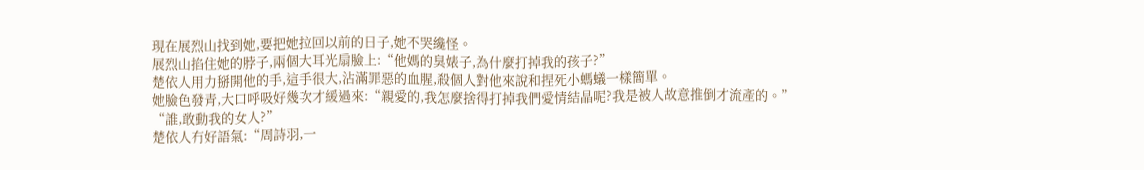現在展烈山找到她,要把她拉回以前的日子,她不哭纔怪。
展烈山掐住她的脖子,兩個大耳光扇臉上:“他媽的臭婊子,為什麼打掉我的孩子?”
楚依人用力掰開他的手,這手很大,沾滿罪惡的血腥,殺個人對他來說和捏死小螞蟻一樣簡單。
她臉色發青,大口呼吸好幾次才緩過來:“親愛的,我怎麼捨得打掉我們愛情結晶呢?我是被人故意推倒才流產的。”
“誰,敢動我的女人?”
楚依人冇好語氣:“周詩羽,一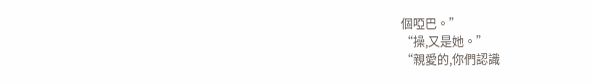個啞巴。”
“操,又是她。”
“親愛的,你們認識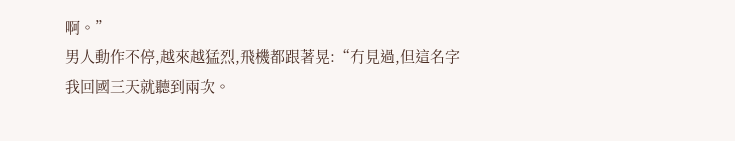啊。”
男人動作不停,越來越猛烈,飛機都跟著晃:“冇見過,但這名字我回國三天就聽到兩次。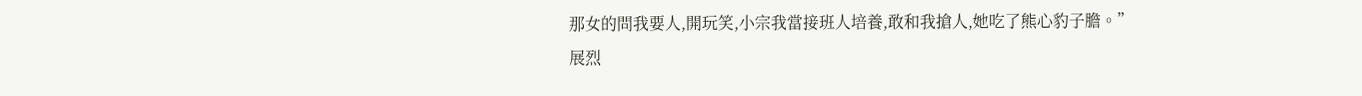那女的問我要人,開玩笑,小宗我當接班人培養,敢和我搶人,她吃了熊心豹子膽。”
展烈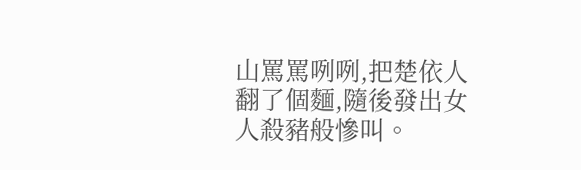山罵罵咧咧,把楚依人翻了個麵,隨後發出女人殺豬般慘叫。